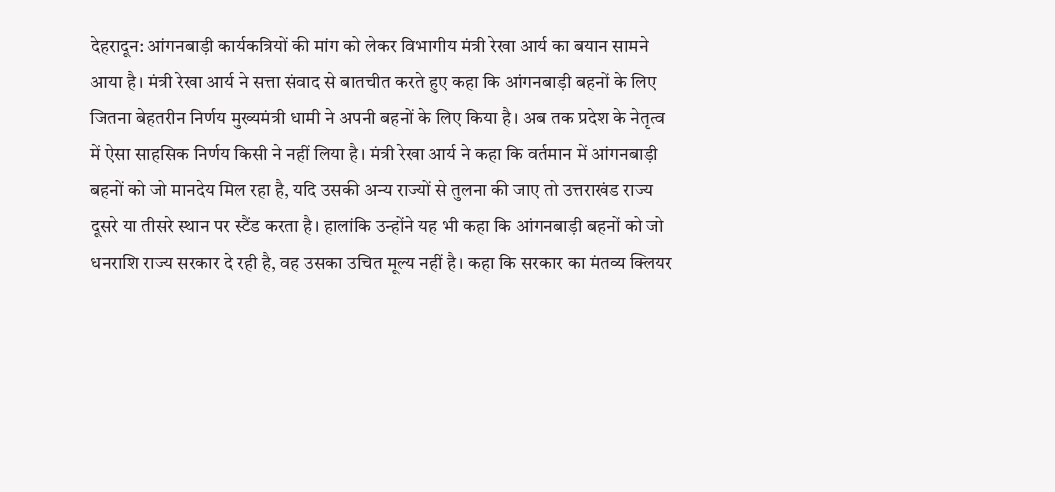देहरादून: आंगनबाड़ी कार्यकत्रियों की मांग को लेकर विभागीय मंत्री रेखा आर्य का बयान सामने आया है। मंत्री रेखा आर्य ने सत्ता संवाद से बातचीत करते हुए कहा कि आंगनबाड़ी बहनों के लिए जितना बेहतरीन निर्णय मुख्यमंत्री धामी ने अपनी बहनों के लिए किया है। अब तक प्रदेश के नेतृत्व में ऐसा साहसिक निर्णय किसी ने नहीं लिया है। मंत्री रेखा आर्य ने कहा कि वर्तमान में आंगनबाड़ी बहनों को जो मानदेय मिल रहा है, यदि उसकी अन्य राज्यों से तुलना की जाए तो उत्तराखंड राज्य दूसरे या तीसरे स्थान पर स्टैंड करता है। हालांकि उन्होंने यह भी कहा कि आंगनबाड़ी बहनों को जो धनराशि राज्य सरकार दे रही है, वह उसका उचित मूल्य नहीं है। कहा कि सरकार का मंतव्य क्लियर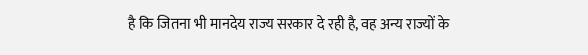है कि जितना भी मानदेय राज्य सरकार दे रही है, वह अन्य राज्यों के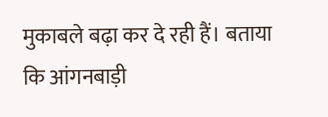मुकाबले बढ़ा कर दे रही हैं। बताया कि आंगनबाड़ी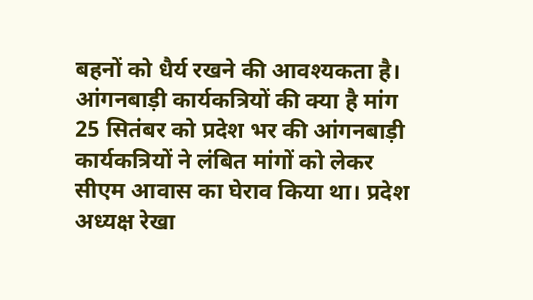बहनों को धैर्य रखने की आवश्यकता है।
आंगनबाड़ी कार्यकत्रियों की क्या है मांग
25 सितंबर को प्रदेश भर की आंगनबाड़ी कार्यकत्रियों ने लंबित मांगों को लेकर सीएम आवास का घेराव किया था। प्रदेश अध्यक्ष रेखा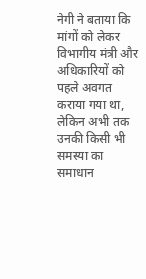नेगी ने बताया कि मांगों को लेकर विभागीय मंत्री और अधिकारियों को पहले अवगत कराया गया था, लेकिन अभी तक उनकी किसी भी समस्या का समाधान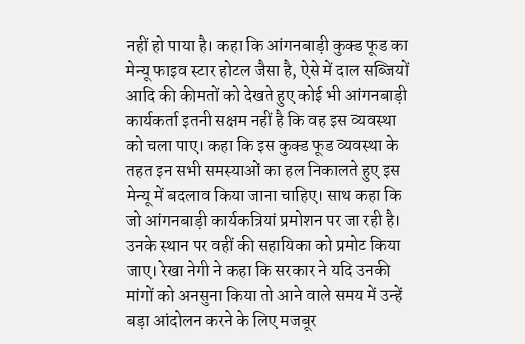नहीं हो पाया है। कहा कि आंगनबाड़ी कुक्ड फूड का मेन्यू फाइव स्टार होटल जैसा है, ऐसे में दाल सब्जियों आदि की कीमतों को देखते हुए कोई भी आंगनबाड़ी कार्यकर्ता इतनी सक्षम नहीं है कि वह इस व्यवस्था को चला पाए। कहा कि इस कुक्ड फूड व्यवस्था के तहत इन सभी समस्याओं का हल निकालते हुए इस मेन्यू में बदलाव किया जाना चाहिए। साथ कहा कि जो आंगनबाड़ी कार्यकत्रियां प्रमोशन पर जा रही है। उनके स्थान पर वहीं की सहायिका को प्रमोट किया जाए। रेखा नेगी ने कहा कि सरकार ने यदि उनकी मांगों को अनसुना किया तो आने वाले समय में उन्हें बड़ा आंदोलन करने के लिए मजबूर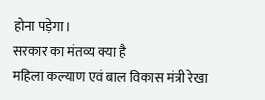होना पड़ेगा।
सरकार का मंतव्य क्या है
महिला कल्याण एवं बाल विकास मंत्री रेखा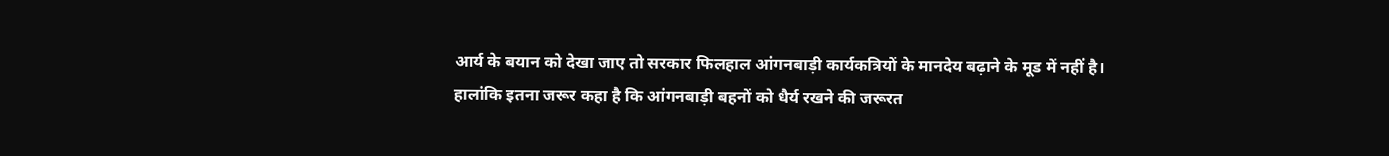आर्य के बयान को देखा जाए तो सरकार फिलहाल आंगनबाड़ी कार्यकत्रियों के मानदेय बढ़ाने के मूड में नहीं है। हालांकि इतना जरूर कहा है कि आंगनबाड़ी बहनों को धैर्य रखने की जरूरत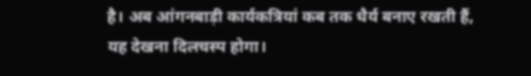है। अब आंगनबाड़ी कार्यकत्रियां कब तक धैर्य बनाए रखती हैं, यह देखना दिलचस्प होगा।